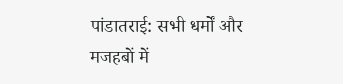पांडातराई: सभी धर्मों और मजहबों में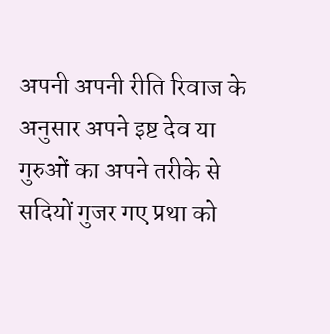अपनी अपनी रीति रिवाज के अनुसार अपने इष्ट देव या गुरुओं का अपने तरीके से सदियों गुजर गए प्रथा को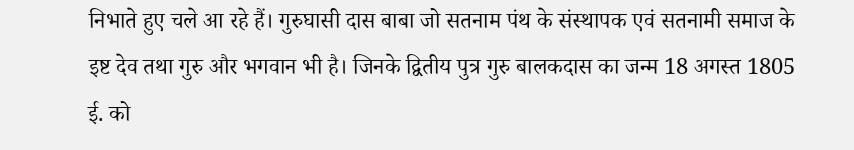निभाते हुए चले आ रहे हैं। गुरुघासी दास बाबा जो सतनाम पंथ के संस्थापक एवं सतनामी समाज के इष्ट देव तथा गुरु और भगवान भी है। जिनके द्वितीय पुत्र गुरु बालकदास का जन्म 18 अगस्त 1805 ई. को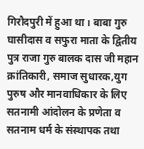गिरौदपुरी में हुआ था। बाबा गुरु घासीदास व सफुरा माता के द्वितीय पुत्र राजा गुरु बालक दास जी महान क्रांतिकारी, समाज सुधारक,युग पुरुष और मानवाधिकार के लिए सतनामी आंदोलन के प्रणेता व सतनाम धर्म के संस्थापक तथा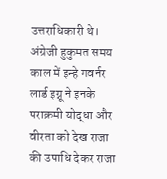उत्तराधिकारी थे।
अंग्रेजी हुकुमत समय काल में इन्हे गवर्नर लार्ड इग्नू ने इनके पराक्रमी योद्धा और वीरता को देख राजा की उपाधि देकर राजा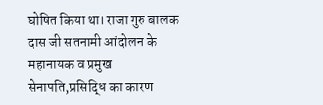घोषित किया था। राजा गुरु बालक दास जी सतनामी आंदोलन के महानायक व प्रमुख सेनापति,प्रसिद्धि का कारण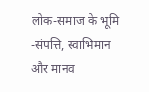लोक-समाज के भूमि -संपत्ति, स्वाभिमान और मानव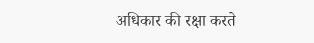अधिकार की रक्षा करते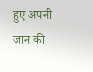हुए अपनी जान की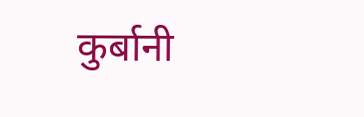कुर्बानी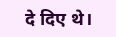दे दिए थे।